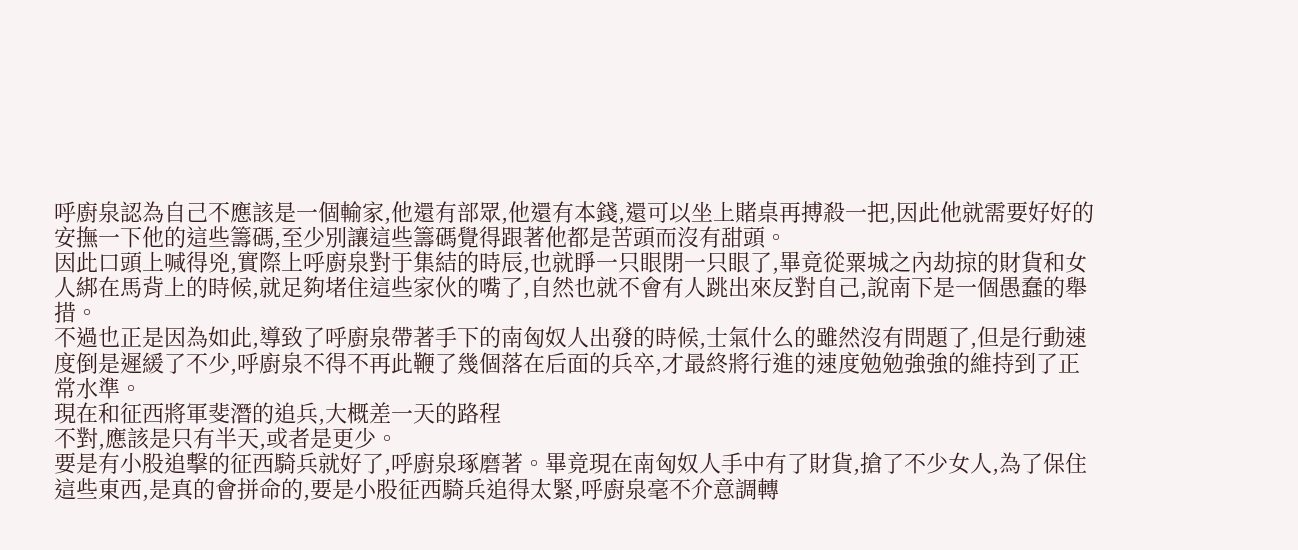呼廚泉認為自己不應該是一個輸家,他還有部眾,他還有本錢,還可以坐上賭桌再搏殺一把,因此他就需要好好的安撫一下他的這些籌碼,至少別讓這些籌碼覺得跟著他都是苦頭而沒有甜頭。
因此口頭上喊得兇,實際上呼廚泉對于集結的時辰,也就睜一只眼閉一只眼了,畢竟從粟城之內劫掠的財貨和女人綁在馬背上的時候,就足夠堵住這些家伙的嘴了,自然也就不會有人跳出來反對自己,說南下是一個愚蠢的舉措。
不過也正是因為如此,導致了呼廚泉帶著手下的南匈奴人出發的時候,士氣什么的雖然沒有問題了,但是行動速度倒是遲緩了不少,呼廚泉不得不再此鞭了幾個落在后面的兵卒,才最終將行進的速度勉勉強強的維持到了正常水準。
現在和征西將軍斐潛的追兵,大概差一天的路程
不對,應該是只有半天,或者是更少。
要是有小股追擊的征西騎兵就好了,呼廚泉琢磨著。畢竟現在南匈奴人手中有了財貨,搶了不少女人,為了保住這些東西,是真的會拼命的,要是小股征西騎兵追得太緊,呼廚泉毫不介意調轉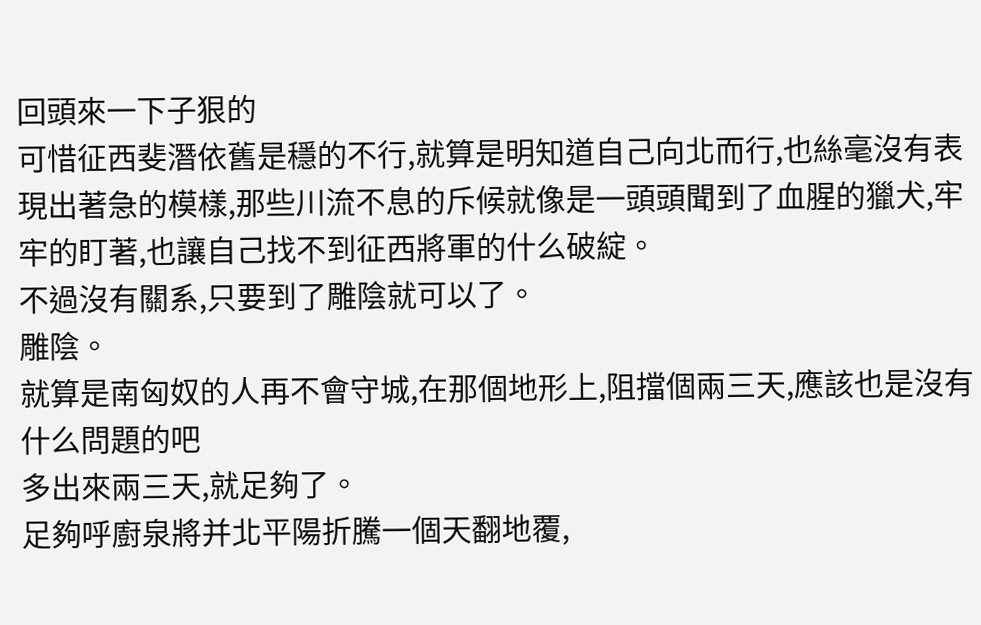回頭來一下子狠的
可惜征西斐潛依舊是穩的不行,就算是明知道自己向北而行,也絲毫沒有表現出著急的模樣,那些川流不息的斥候就像是一頭頭聞到了血腥的獵犬,牢牢的盯著,也讓自己找不到征西將軍的什么破綻。
不過沒有關系,只要到了雕陰就可以了。
雕陰。
就算是南匈奴的人再不會守城,在那個地形上,阻擋個兩三天,應該也是沒有什么問題的吧
多出來兩三天,就足夠了。
足夠呼廚泉將并北平陽折騰一個天翻地覆,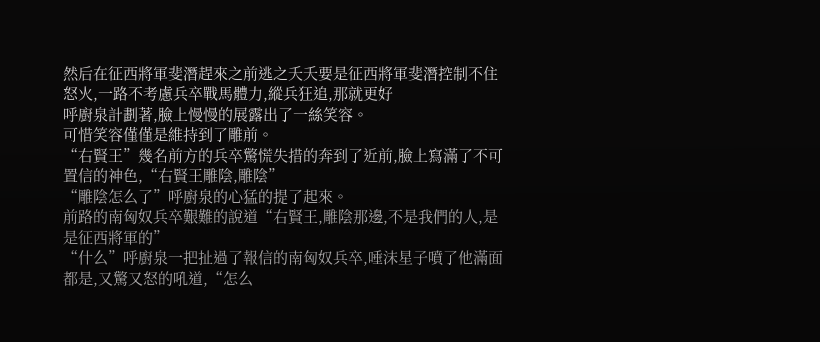然后在征西將軍斐潛趕來之前逃之夭夭要是征西將軍斐潛控制不住怒火,一路不考慮兵卒戰馬體力,縱兵狂追,那就更好
呼廚泉計劃著,臉上慢慢的展露出了一絲笑容。
可惜笑容僅僅是維持到了雕前。
“右賢王”幾名前方的兵卒驚慌失措的奔到了近前,臉上寫滿了不可置信的神色,“右賢王雕陰,雕陰”
“雕陰怎么了”呼廚泉的心猛的提了起來。
前路的南匈奴兵卒艱難的說道“右賢王,雕陰那邊,不是我們的人,是是征西將軍的”
“什么”呼廚泉一把扯過了報信的南匈奴兵卒,唾沫星子噴了他滿面都是,又驚又怒的吼道,“怎么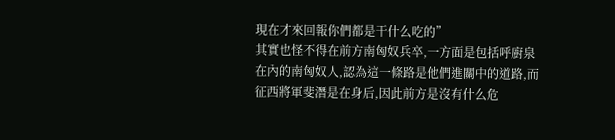現在才來回報你們都是干什么吃的”
其實也怪不得在前方南匈奴兵卒,一方面是包括呼廚泉在內的南匈奴人,認為這一條路是他們進關中的道路,而征西將軍斐潛是在身后,因此前方是沒有什么危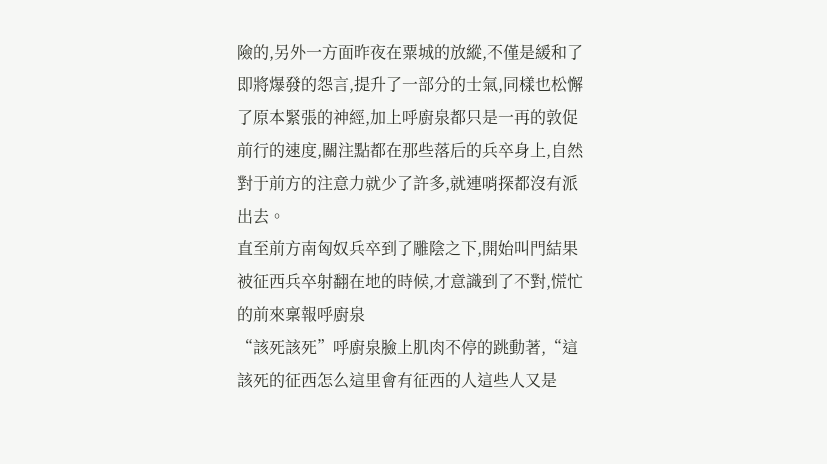險的,另外一方面昨夜在粟城的放縱,不僅是緩和了即將爆發的怨言,提升了一部分的士氣,同樣也松懈了原本緊張的神經,加上呼廚泉都只是一再的敦促前行的速度,關注點都在那些落后的兵卒身上,自然對于前方的注意力就少了許多,就連哨探都沒有派出去。
直至前方南匈奴兵卒到了雕陰之下,開始叫門結果被征西兵卒射翻在地的時候,才意識到了不對,慌忙的前來稟報呼廚泉
“該死該死”呼廚泉臉上肌肉不停的跳動著,“這該死的征西怎么這里會有征西的人這些人又是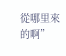從哪里來的啊”